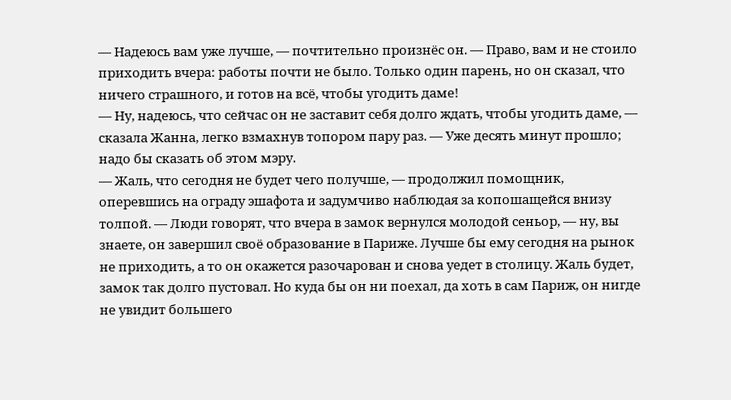— Надеюсь вам уже лучше, — почтительно произнёс он. — Право, вам и не стоило приходить вчера: работы почти не было. Только один парень, но он сказал, что ничего страшного, и готов на всё, чтобы угодить даме!
— Ну, надеюсь, что сейчас он не заставит себя долго ждать, чтобы угодить даме, — сказала Жанна, легко взмахнув топором пару раз. — Уже десять минут прошло; надо бы сказать об этом мэру.
— Жаль, что сегодня не будет чего получше, — продолжил помощник, оперевшись на ограду эшафота и задумчиво наблюдая за копошащейся внизу толпой. — Люди говорят, что вчера в замок вернулся молодой сеньор, — ну, вы знаете, он завершил своё образование в Париже. Лучше бы ему сегодня на рынок не приходить, а то он окажется разочарован и снова уедет в столицу. Жаль будет, замок так долго пустовал. Но куда бы он ни поехал, да хоть в сам Париж, он нигде не увидит большего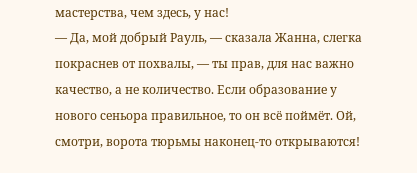мастерства, чем здесь, у нас!
— Да, мой добрый Рауль, — сказала Жанна, слегка покраснев от похвалы, — ты прав, для нас важно качество, а не количество. Если образование у нового сеньора правильное, то он всё поймёт. Ой, смотри, ворота тюрьмы наконец-то открываются!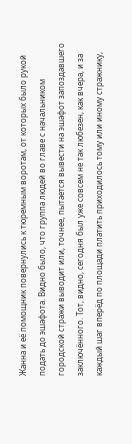Жанна и её помощник повернулись к тюремным воротам, от которых было рукой подать до эшафота. Видно было, что группа людей во главе с начальником городской стражи выводит или, точнее, пытается вывести на эшафот запоздавшего заключённого. Тот, видно, сегодня был уже совсем не так любезен, как вчера, и за каждый шаг вперёд по площади платить приходилось тому или иному стражнику,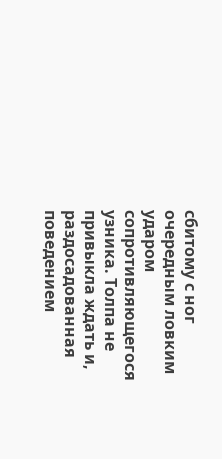сбитому с ног очередным ловким ударом сопротивляющегося узника. Толпа не привыкла ждать и, раздосадованная поведением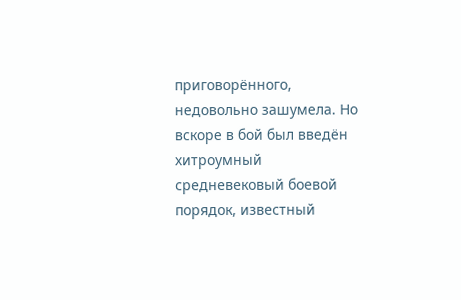приговорённого, недовольно зашумела. Но вскоре в бой был введён хитроумный средневековый боевой порядок, известный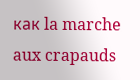как la marche aux crapauds